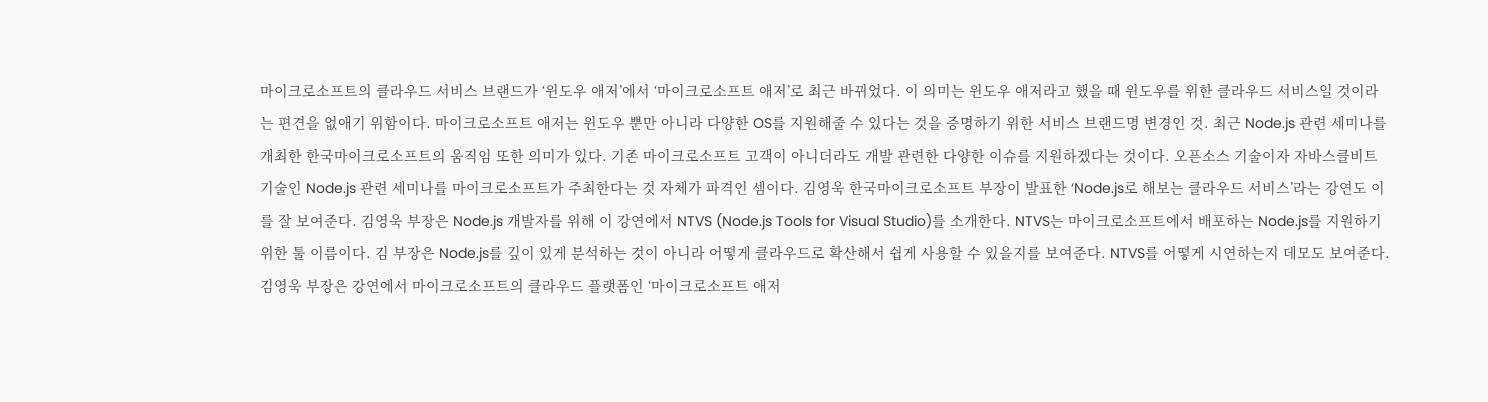마이크로소프트의 클라우드 서비스 브랜드가 ‘윈도우 애저’에서 ‘마이크로소프트 애저’로 최근 바뀌었다. 이 의미는 윈도우 애저라고 했을 때 윈도우를 위한 클라우드 서비스일 것이라는 편견을 없애기 위함이다. 마이크로소프트 애저는 윈도우 뿐만 아니라 다양한 OS를 지원해줄 수 있다는 것을 증명하기 위한 서비스 브랜드명 변경인 것. 최근 Node.js 관련 세미나를 개최한 한국마이크로소프트의 움직임 또한 의미가 있다. 기존 마이크로소프트 고객이 아니더라도 개발 관련한 다양한 이슈를 지원하겠다는 것이다. 오픈소스 기술이자 자바스클비트 기술인 Node.js 관련 세미나를 마이크로소프트가 주최한다는 것 자체가 파격인 셈이다. 김영욱 한국마이크로소프트 부장이 발표한 ‘Node.js로 해보는 클라우드 서비스’라는 강연도 이를 잘 보여준다. 김영욱 부장은 Node.js 개발자를 위해 이 강연에서 NTVS (Node.js Tools for Visual Studio)를 소개한다. NTVS는 마이크로소프트에서 배포하는 Node.js를 지원하기 위한 툴 이름이다. 김 부장은 Node.js를 깊이 있게 분석하는 것이 아니라 어떻게 클라우드로 확산해서 쉽게 사용할 수 있을지를 보여준다. NTVS를 어떻게 시연하는지 데모도 보여준다. 김영욱 부장은 강연에서 마이크로소프트의 클라우드 플랫폼인 ‘마이크로소프트 애저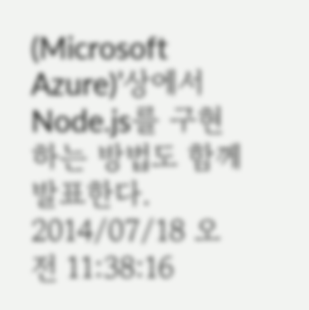(Microsoft Azure)’상에서 Node.js를 구현하는 방법도 함께 발표한다.
2014/07/18 오전 11:38:16